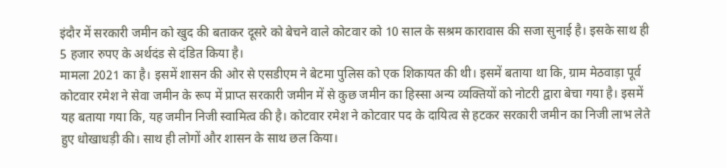इंदौर में सरकारी जमीन को खुद की बताकर दूसरे को बेचने वाले कोटवार को 10 साल के सश्रम कारावास की सजा सुनाई है। इसके साथ ही 5 हजार रुपए के अर्थदंड से दंडित किया है।
मामला 2021 का है। इसमें शासन की ओर से एसडीएम ने बेटमा पुलिस को एक शिकायत की थी। इसमें बताया था कि, ग्राम मेठवाड़ा पूर्व कोटवार रमेश ने सेवा जमीन के रूप में प्राप्त सरकारी जमीन में से कुछ जमीन का हिस्सा अन्य व्यक्तियों को नोटरी द्वारा बेचा गया है। इसमें यह बताया गया कि, यह जमीन निजी स्वामित्व की है। कोटवार रमेश ने कोटवार पद के दायित्व से हटकर सरकारी जमीन का निजी लाभ लेते हुए धोखाधड़ी की। साथ ही लोगों और शासन के साथ छल किया।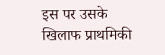इस पर उसके खिलाफ प्राथमिकी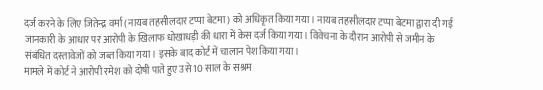दर्ज करने के लिए जितेन्द्र वर्मा (नायब तहसीलदार टप्पा बेटमा) को अधिकृत किया गया। नायब तहसीलदार टप्पा बेटमा द्वारा दी गई जानकारी के आधार पर आरोपी के खिलाफ धोखाधड़ी की धारा में केस दर्ज किया गया। विवेचना के दौरान आरोपी से जमीन के संबंधित दस्तावेजों को जब्त किया गया। इसके बाद कोर्ट में चालान पेश किया गया।
मामले में कोर्ट ने आरोपी रमेश को दोषी पाते हुए उसे 10 साल के सश्रम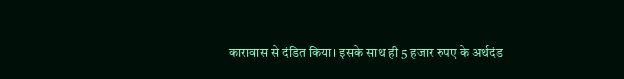कारावास से दंडित किया। इसके साथ ही 5 हजार रुपए के अर्थदंड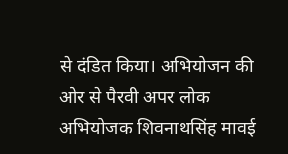से दंडित किया। अभियोजन की ओर से पैरवी अपर लोक अभियोजक शिवनाथसिंह मावई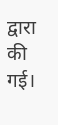द्वारा की गई।